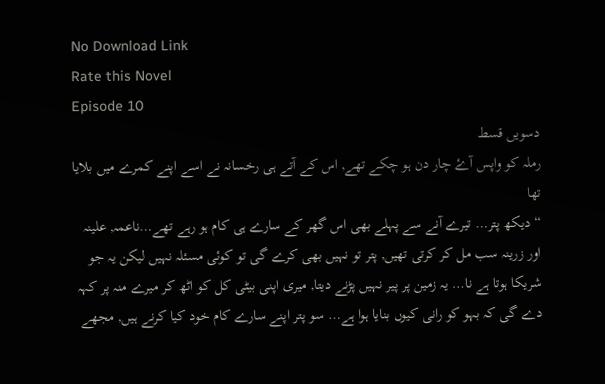No Download Link
Rate this Novel
Episode 10
دسویں قسط
رملہ کو واپس آۓ چار دن ہو چکے تھے, اس کے آتے ہی رخسانہ نے اسے اپنے کمرے میں بلایا تھا
“دیکھ پتر… تیرے آنے سے پہلے بھی اس گھر کے سارے ہی کام ہو رہے تھے…ناعمہ, علینہ اور زرینہ سب مل کر کرتی تھیں, پتر تو نہیں بھی کرے گی تو کوئی مسئلہ نہیں لیکن یہ جو شریکا ہوتا ہے نا… یہ زمین پر پیر نہیں پڑنے دیتا, میری اپنی بیٹی کل کو اٹھ کر میرے منہ پر کہہ دے گی کہ بہو کو رانی کیوں بنایا ہوا ہے… سو پتر اپنے سارے کام خود کیا کرنے ہیں, مجھے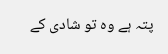پتہ ہے وہ تو شادی کے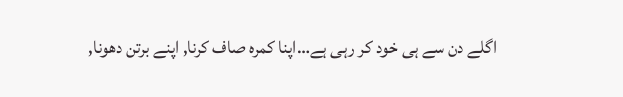اگلے دن سے ہی خود کر رہی ہے…اپنا کمرہ صاف کرنا, اپنے برتن دھونا,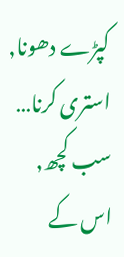کپڑے دھونا, استری کرنا… سب کچھ, اس کے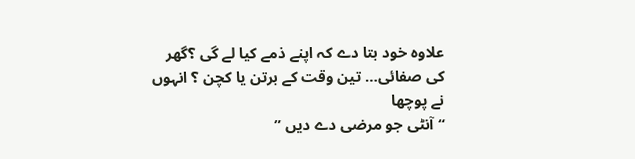علاوہ خود بتا دے کہ اپنے ذمے کیا لے گی ؟گھر کی صفائی… تین وقت کے برتن یا کچن ؟ انہوں نے پوچھا
“آنٹی جو مرضی دے دیں ”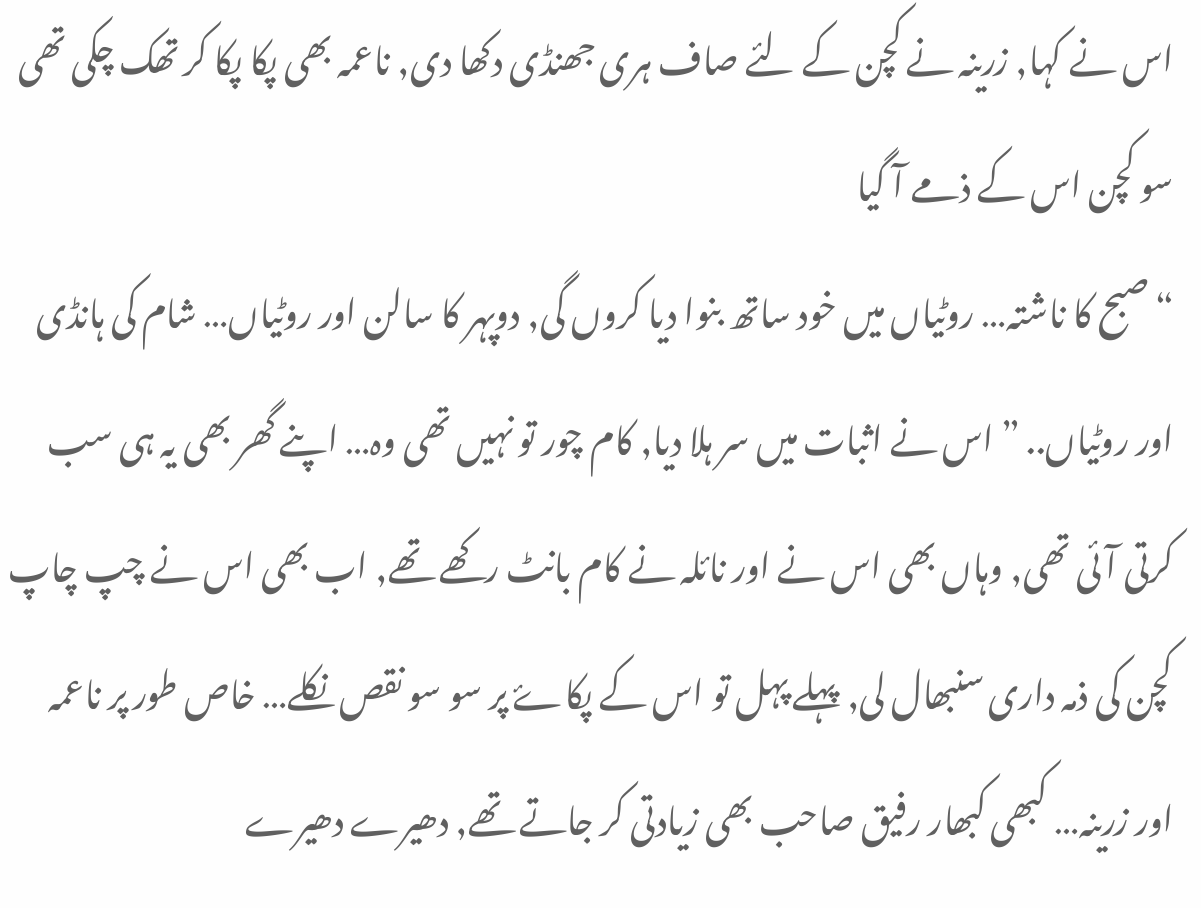اس نے کہا, زرینہ نے کچن کے لئے صاف ہری جھنڈی دکھا دی, ناعمہ بھی پکا پکا کر تھک چکی تھی سو کچن اس کے ذمے آ گیا
“صبح کا ناشتہ… روٹیاں میں خود ساتھ بنوا دیا کروں گی, دوپہر کا سالن اور روٹیاں… شام کی ہانڈی اور روٹیاں.. ” اس نے اثبات میں سر ہلا دیا, کام چور تو نہیں تھی وہ… اپنے گھر بھی یہ ہی سب کرتی آئی تھی, وہاں بھی اس نے اور نائلہ نے کام بانٹ رکھے تھے, اب بھی اس نے چپ چاپ کچن کی ذمہ داری سنبھال لی, پہلے پہل تو اس کے پکاۓ پر سو سو نقص نکلے… خاص طور پر ناعمہ اور زرینہ… کبھی کبھار رفیق صاحب بھی زیادتی کر جاتے تھے, دھیرے دھیرے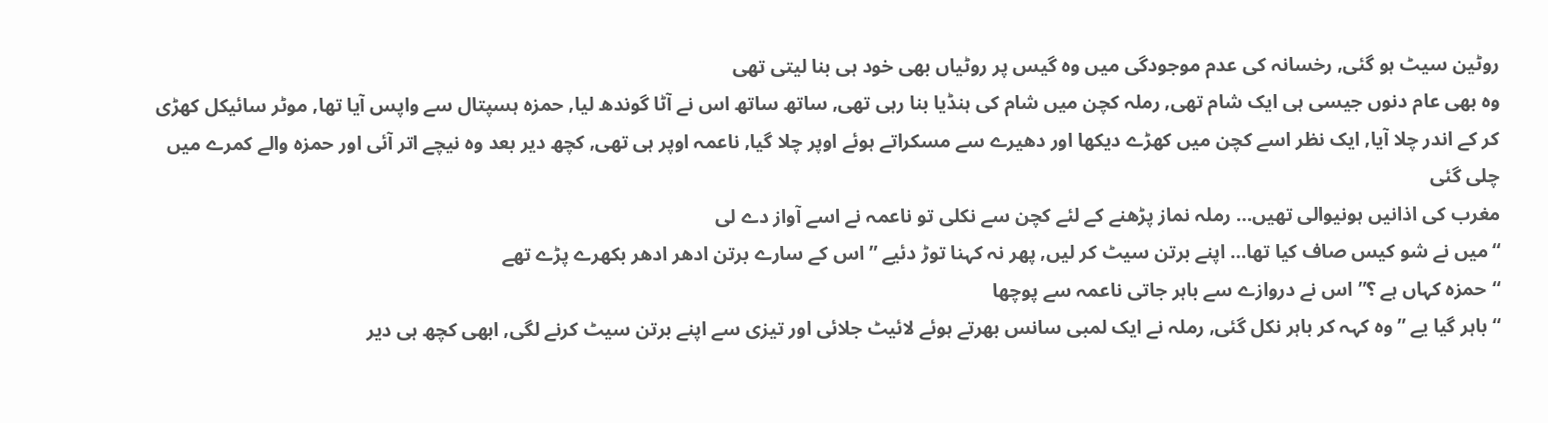روٹین سیٹ ہو گئی, رخسانہ کی عدم موجودگی میں وہ گیس پر روٹیاں بھی خود ہی بنا لیتی تھی
وہ بھی عام دنوں جیسی ہی ایک شام تھی, رملہ کچن میں شام کی ہنڈیا بنا رہی تھی, ساتھ ساتھ اس نے آٹا گوندھ لیا, حمزہ ہسپتال سے واپس آیا تھا, موٹر سائیکل کھڑی کر کے اندر چلا آیا, ایک نظر اسے کچن میں کھڑے دیکھا اور دھیرے سے مسکراتے ہوئے اوپر چلا گیا, ناعمہ اوپر ہی تھی, کچھ دیر بعد وہ نیچے اتر آئی اور حمزہ والے کمرے میں چلی گئی
مغرب کی اذانیں ہونیوالی تھیں… رملہ نماز پڑھنے کے لئے کچن سے نکلی تو ناعمہ نے اسے آواز دے لی
“میں نے شو کیس صاف کیا تھا… اپنے برتن سیٹ کر لیں, پھر نہ کہنا توڑ دئیے ” اس کے سارے برتن ادھر ادھر بکھرے پڑے تھے
“حمزہ کہاں ہے ؟” اس نے دروازے سے باہر جاتی ناعمہ سے پوچھا
“باہر گیا یے ” وہ کہہ کر باہر نکل گئی, رملہ نے ایک لمبی سانس بھرتے ہوئے لائیٹ جلائی اور تیزی سے اپنے برتن سیٹ کرنے لگی, ابھی کچھ ہی دیر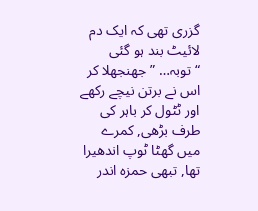گزری تھی کہ ایک دم لائیٹ بند ہو گئی
“توبہ… ” جھنجھلا کر اس نے برتن نیچے رکھے اور ٹٹول کر باہر کی طرف بڑھی, کمرے میں گھٹا ٹوپ اندھیرا تھا, تبھی حمزہ اندر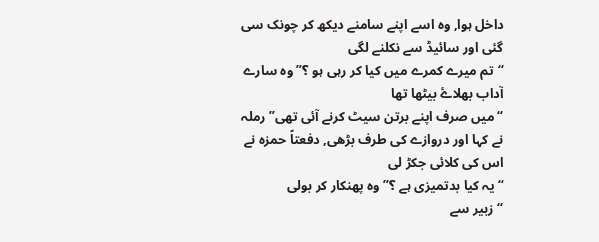داخل ہوا, وہ اسے اپنے سامنے دیکھ کر چونک سی گئی اور سائیڈ سے نکلنے لگی
“تم میرے کمرے میں کیا کر رہی ہو ؟” وہ سارے آداب بھلاۓ بیٹھا تھا
“میں صرف اپنے برتن سیٹ کرنے آئی تھی” رملہ نے کہا اور دروازے کی طرف بڑھی, دفعتاً حمزہ نے اس کی کلائی جکڑ لی
“یہ کیا بدتمیزی ہے ؟” وہ پھنکار کر بولی
“زبیر سے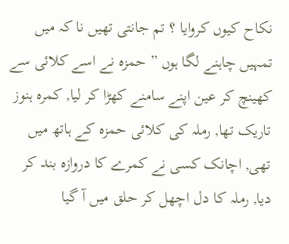نکاح کیوں کروایا ؟ تم جانتی تھیں نا کہ میں تمہیں چاہنے لگا ہوں ” حمزہ نے اسے کلائی سے کھینچ کر عین اپنے سامنے کھڑا کر لیا, کمرہ ہنوز تاریک تھا, رملہ کی کلائی حمزہ کے ہاتھ میں تھی, اچانک کسی نے کمرے کا دروازہ بند کر دیا, رملہ کا دل اچھل کر حلق میں آ گیا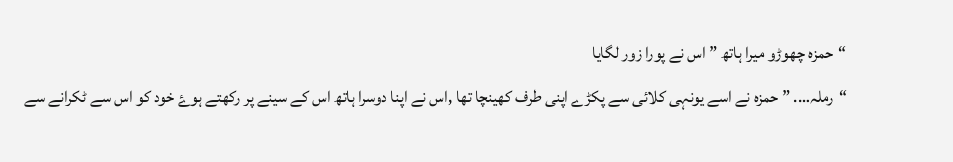“حمزہ چھوڑو میرا ہاتھ ” اس نے پورا زور لگایا
“رملہ…. ” حمزہ نے اسے یونہی کلائی سے پکڑے اپنی طرف کھینچا تھا ,اس نے اپنا دوسرا ہاتھ اس کے سینے پر رکھتے ہوۓ خود کو اس سے ٹکرانے سے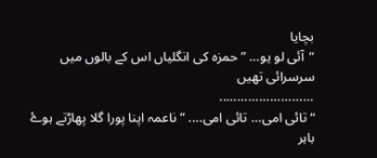بچایا
“آئی لو یو… ” حمزہ کی انگلیاں اس کے بالوں میں سرسرائی تھیں
……………………..
“تائی امی… تائی امی…. ” ناعمہ اپنا پورا گلا پھاڑتے ہوۓ باہر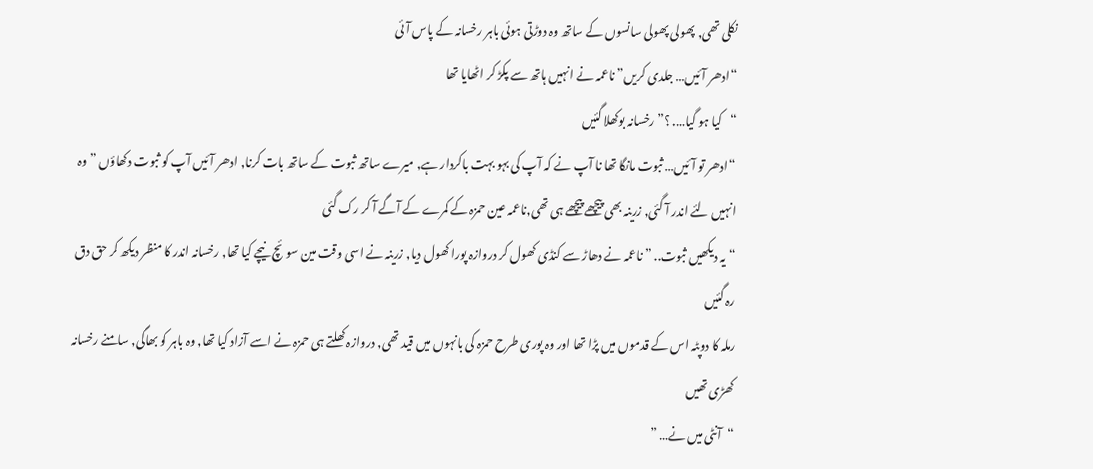نکلی تھی, پھولی پھولی سانسوں کے ساتھ وہ دوڑتی ہوئی باہر رخسانہ کے پاس آئی
“ادھر آئیں… جلدی کریں” ناعمہ نے انہیں ہاتھ سے پکڑ کر اٹھایا تھا
“کیا ہو گیا…. ؟” رخسانہ بوکھلا گئیں
“ادھر تو آئیں… ثبوت مانگا تھا نا آپ نے کہ آپ کی بہو بہت باکردار ہے, میرے ساتھ ثبوت کے ساتھ بات کرنا, ادھر آئیں آپ کو ثبوت دکھاؤں ” وہ انہیں لئے اندر آ گئی, زرینہ بھی پیچھے پیچھے ہی تھی,ناعمہ عین حمزہ کے کمرے کے آگے آ کر رک گئی
“یہ دیکھیں ثبوت.. ” ناعمہ نے دھاڑ سے کنڈی کھول کر دروازہ پورا کھول دیا, زرینہ نے اسی وقت مین سوئچ نیچے کیا تھا, رخسانہ اندر کا منظر دیکھ کر حق دق رہ گئیں
رملہ کا دوپٹہ اس کے قدموں میں پڑا تھا اور وہ پوری طرح حمزہ کی بانہوں میں قید تھی, دروازہ کھلتے ہی حمزہ نے اسے آزاد کیا تھا, وہ باہر کو بھاگی, سامنے رخسانہ کھڑی تھیں
“آنٹی میں نے… ”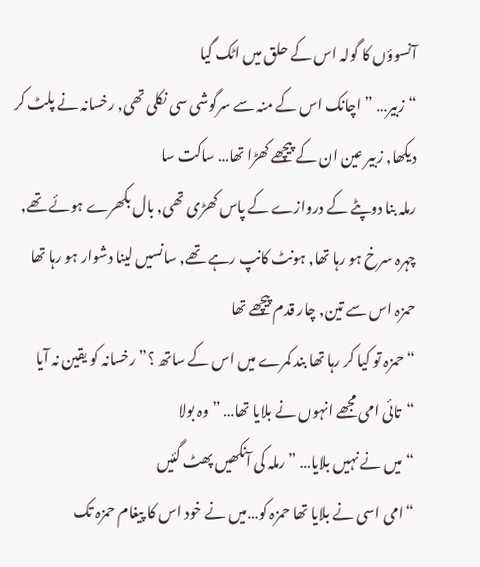آنسوؤں کا گولہ اس کے حلق میں اٹک گیا
“زبیر… ” اچانک اس کے منہ سے سرگوشی سی نکلی تھی, رخسانہ نے پلٹ کر دیکھا, زبیر عین ان کے پیچھے کھڑا تھا… ساکت سا
رملہ بنا دوپٹے کے دروازے کے پاس کھڑی تھی, بال بکھرے ہوئے تھے, چہرہ سرخ ہو رہا تھا, ہونٹ کانپ رہے تھے, سانسیں لینا دشوار ہو رہا تھا
حمزہ اس سے تین, چار قدم پیچھے تھا
“حمزہ تو کیا کر رہا تھا بند کمرے میں اس کے ساتھ ؟” رخسانہ کو یقین نہ آیا
“تائی امی مجھے انہوں نے بلایا تھا… ” وہ بولا
“میں نے نہیں بلایا… ” رملہ کی آنکھیں پھٹ گئیں
“امی اسی نے بلایا تھا حمزہ کو…میں نے خود اس کا پیغام حمزہ تک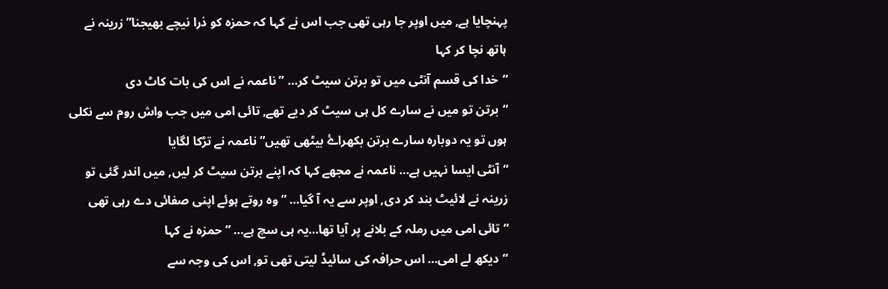پہنچایا ہے, میں اوپر جا رہی تھی جب اس نے کہا کہ حمزہ کو ذرا نیچے بھیجنا” زرینہ نے ہاتھ نچا کر کہا
“خدا کی قسم آنٹی میں تو برتن سیٹ کر… ” ناعمہ نے اس کی بات کاٹ دی
“برتن تو میں نے سارے کل ہی سیٹ کر دیے تھے, تائی امی میں جب واش روم سے نکلی ہوں تو یہ دوبارہ سارے برتن بکھراۓ بیٹھی تھیں” ناعمہ نے تڑکا لگایا
“آنٹی ایسا نہیں ہے… ناعمہ نے مجھے کہا کہ اپنے برتن سیٹ کر لیں, میں اندر گئی تو زرینہ نے لائیٹ بند کر دی, اوپر سے یہ آ گیا… ” وہ روتے ہوئے اپنی صفائی دے رہی تھی
“تائی امی میں رملہ کے بلانے پر آیا تھا…یہ ہی سچ ہے… ” حمزہ نے کہا
“دیکھ لے امی… اس حرافہ کی سائیڈ لیتی تھی تو, اس کی وجہ سے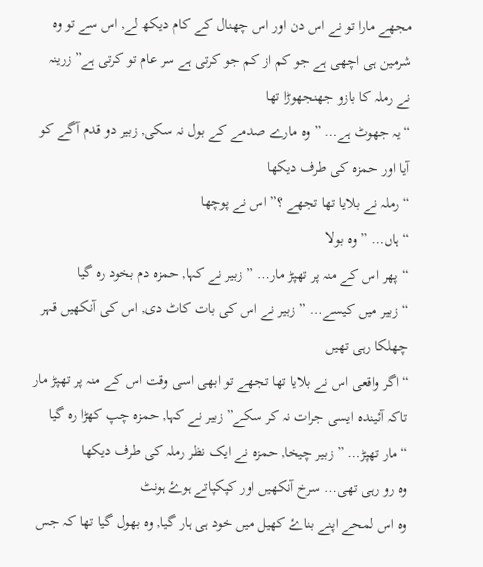مجھے مارا تو نے اس دن اور اس چھنال کے کام دیکھ لے, اس سے تو وہ شرمین ہی اچھی ہے جو کم از کم جو کرتی ہے سر عام تو کرتی ہے” زرینہ نے رملہ کا بازو جھنجھوڑا تھا
“یہ جھوٹ ہے… ” وہ مارے صدمے کے بول نہ سکی, زبیر دو قدم آگے کو آیا اور حمزہ کی طرف دیکھا
“رملہ نے بلایا تھا تجھے ؟” اس نے پوچھا
“ہاں… ” وہ بولا
“پھر اس کے منہ پر تھپڑ مار… ” زبیر نے کہا, حمزہ دم بخود رہ گیا
“زبیر میں کیسے… ” زبیر نے اس کی بات کاٹ دی, اس کی آنکھیں قہر چھلکا رہی تھیں
“اگر واقعی اس نے بلایا تھا تجھے تو ابھی اسی وقت اس کے منہ پر تھپڑ مار تاکہ آئیندہ ایسی جرات نہ کر سکے” زبیر نے کہا, حمزہ چپ کھڑا رہ گیا
“مار تھپڑ… ” زبیر چیخا, حمزہ نے ایک نظر رملہ کی طرف دیکھا
وہ رو رہی تھی… سرخ آنکھیں اور کپکپاتے ہوۓ ہونٹ
وہ اس لمحے اپنے بناۓ کھیل میں خود ہی ہار گیا, وہ بھول گیا تھا کہ جس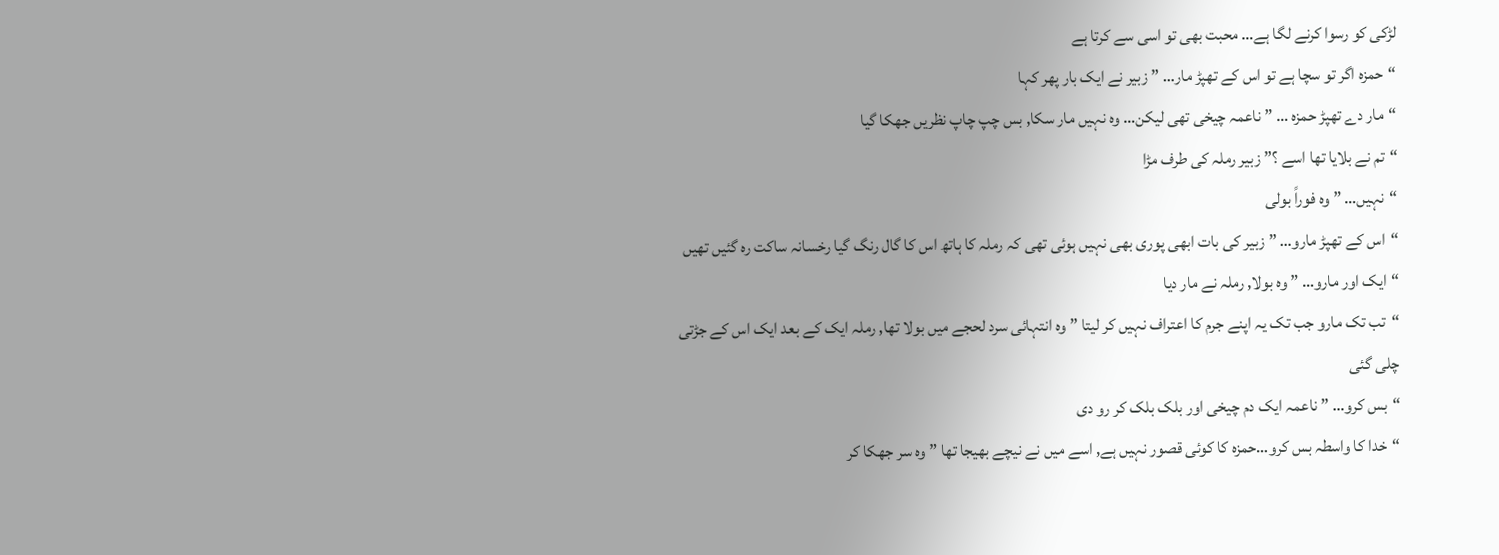لڑکی کو رسوا کرنے لگا ہے… محبت بھی تو اسی سے کرتا ہے
“حمزہ اگر تو سچا ہے تو اس کے تھپڑ مار… ” زبیر نے ایک بار پھر کہا
“مار دے تھپڑ حمزہ … ” ناعمہ چیخی تھی لیکن… وہ نہیں مار سکا, بس چپ چاپ نظریں جھکا گیا
“تم نے بلایا تھا اسے ؟” زبیر رملہ کی طرف مڑا
“نہیں… ” وہ فوراً بولی
“اس کے تھپڑ مارو… ” زبیر کی بات ابھی پوری بھی نہیں ہوئی تھی کہ رملہ کا ہاتھ اس کا گال رنگ گیا رخسانہ ساکت رہ گئیں تھیں
“ایک اور مارو… ” وہ بولا, رملہ نے مار دیا
“تب تک مارو جب تک یہ اپنے جرم کا اعتراف نہیں کر لیتا ” وہ انتہائی سرد لحجے میں بولا تھا, رملہ ایک کے بعد ایک اس کے جڑتی چلی گئی
“بس کرو… ” ناعمہ ایک دم چیخی اور بلک بلک کر رو دی
“خدا کا واسطہ بس کرو…حمزہ کا کوئی قصور نہیں ہے, اسے میں نے نیچے بھیجا تھا ” وہ سر جھکا کر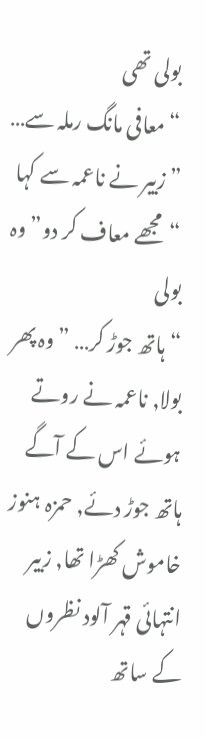بولی تھی
“معافی مانگ رملہ سے… ” زبیر نے ناعمہ سے کہا
“مجھے معاف کر دو” وہ بولی
“ہاتھ جوڑ کر… ” وہ پھر بولا, ناعمہ نے روتے ہوئے اس کے آگے ہاتھ جوڑ دئے, حمزہ ہنوز خاموش کھڑا تھا, زبیر انتہائی قہر آلود نظروں کے ساتھ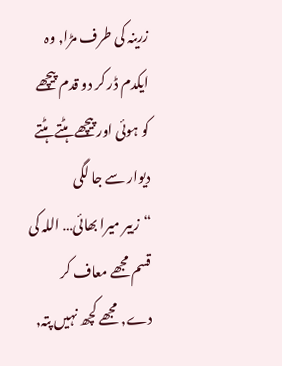زرینہ کی طرف مڑا, وہ ایکدم ڈر کر دو قدم پیچھے کو ہوئی اور پیچھے ہٹتے ہٹتے دیوار سے جا لگی
“زبیر میرا بھائی… اللہ کی قسم مجھے معاف کر دے, مجھے کچھ نہیں پتہ,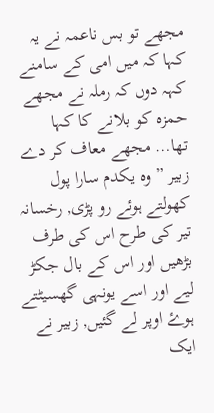مجھے تو بس ناعمہ نے یہ کہا کہ میں امی کے سامنے کہہ دوں کہ رملہ نے مجھے حمزہ کو بلانے کا کہا تھا… مجھے معاف کر دے زبیر ” وہ یکدم سارا پول کھولتے ہوئے رو پڑی, رخسانہ تیر کی طرح اس کی طرف بڑھیں اور اس کے بال جکڑ لیے اور اسے یونہی گھسیٹتے ہوۓ اوپر لے گئیں, زبیر نے ایک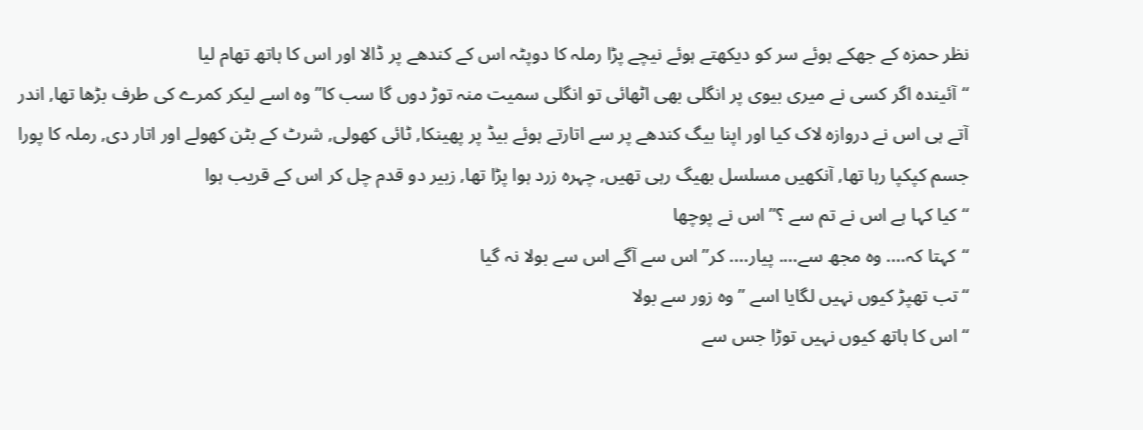نظر حمزہ کے جھکے ہوئے سر کو دیکھتے ہوئے نیچے پڑا رملہ کا دوپٹہ اس کے کندھے پر ڈالا اور اس کا ہاتھ تھام لیا
“آئیندہ اگر کسی نے میری بیوی پر انگلی بھی اٹھائی تو انگلی سمیت منہ توڑ دوں گا سب کا” وہ اسے لیکر کمرے کی طرف بڑھا تھا, اندر آتے ہی اس نے دروازہ لاک کیا اور اپنا بیگ کندھے پر سے اتارتے ہوئے بیڈ پر پھینکا, ٹائی کھولی, شرٹ کے بٹن کھولے اور اتار دی, رملہ کا پورا جسم کپکپا رہا تھا, آنکھیں مسلسل بھیگ رہی تھیں, چہرہ زرد ہوا پڑا تھا, زبیر دو قدم چل کر اس کے قریب ہوا
“کیا کہا ہے اس نے تم سے ؟” اس نے پوچھا
“کہتا کہ…. وہ مجھ سے…. پیار…. کر” اس سے آگے اس سے بولا نہ گیا
“تب تھپڑ کیوں نہیں لگایا اسے ” وہ زور سے بولا
“اس کا ہاتھ کیوں نہیں توڑا جس سے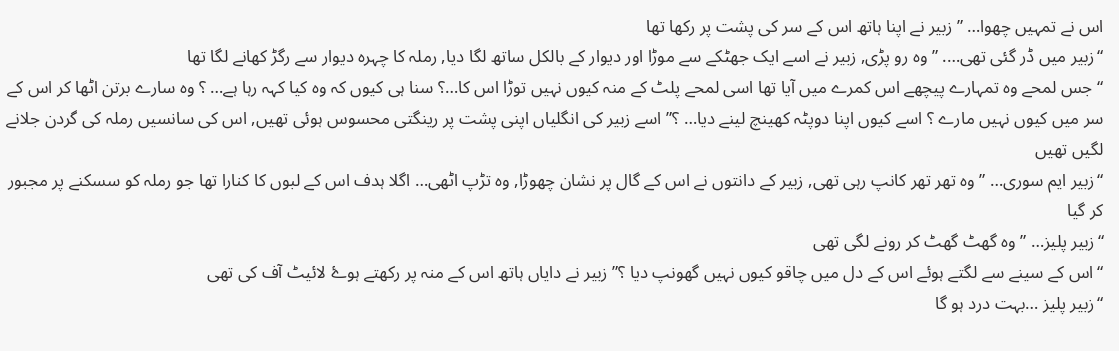اس نے تمہیں چھوا… ” زبیر نے اپنا ہاتھ اس کے سر کی پشت پر رکھا تھا
“زبیر میں ڈر گئی تھی…. ” وہ رو پڑی, زبیر نے اسے ایک جھٹکے سے موڑا اور دیوار کے بالکل ساتھ لگا دیا, رملہ کا چہرہ دیوار سے رگڑ کھانے لگا تھا
“جس لمحے وہ تمہارے پیچھے اس کمرے میں آیا تھا اسی لمحے پلٹ کے منہ کیوں نہیں توڑا اس کا…؟ سنا ہی کیوں کہ وہ کیا کہہ رہا ہے… ؟ وہ سارے برتن اٹھا کر اس کے سر میں کیوں نہیں مارے ؟ اسے کیوں اپنا دوپٹہ کھینچ لینے دیا… ؟” اسے زبیر کی انگلیاں اپنی پشت پر رینگتی محسوس ہوئی تھیں, اس کی سانسیں رملہ کی گردن جلانے لگیں تھیں
“زبیر ایم سوری… ” وہ تھر تھر کانپ رہی تھی, زبیر کے دانتوں نے اس کے گال پر نشان چھوڑا, وہ تڑپ اٹھی… اگلا ہدف اس کے لبوں کا کنارا تھا جو رملہ کو سسکنے پر مجبور کر گیا
“زبیر پلیز… ” وہ گھٹ گھٹ کر رونے لگی تھی
“اس کے سینے سے لگتے ہوئے اس کے دل میں چاقو کیوں نہیں گھونپ دیا ؟” زبیر نے دایاں ہاتھ اس کے منہ پر رکھتے ہوۓ لائیٹ آف کی تھی
“زبیر پلیز …بہت درد ہو گا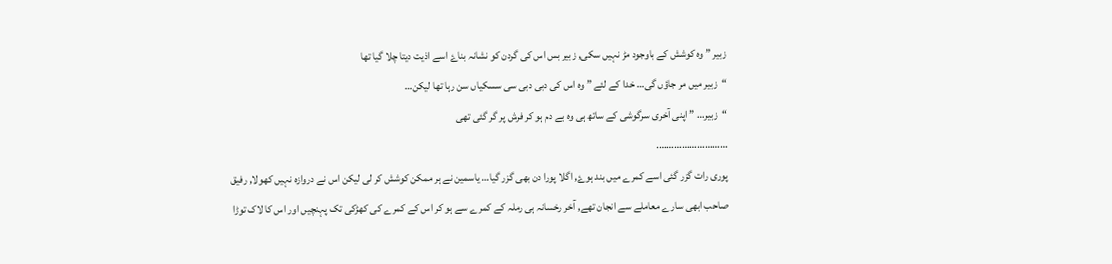زبیر ” وہ کوشش کے باوجود مڑ نہیں سکی, زبیر بس اس کی گردن کو نشانہ بناۓ اسے اذیت دیتا چلا گیا تھا
“زبیر میں مر جاؤں گی… خدا کے لئے ” وہ اس کی دبی دبی سی سسکیاں سن رہا تھا لیکن…
“زبیر… ” اپنی آخری سرگوشی کے ساتھ ہی وہ بے دم ہو کر فرش پر گر گئی تھی
……………………….
پوری رات گزر گئی اسے کمرے میں بند ہوۓ, اگلا پورا دن بھی گزر گیا… یاسمین نے ہر ممکن کوشش کر لی لیکن اس نے دروازہ نہیں کھولا, رفیق صاحب ابھی سارے معاملے سے انجان تھے, آخر رخسانہ ہی رملہ کے کمرے سے ہو کر اس کے کمرے کی کھڑکی تک پہنچیں اور اس کا لاک توڑا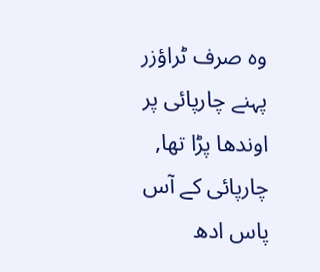وہ صرف ٹراؤزر پہنے چارپائی پر اوندھا پڑا تھا, چارپائی کے آس پاس ادھ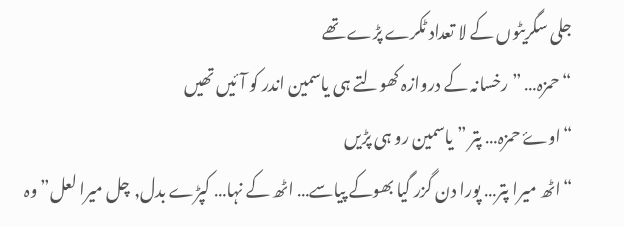جلی سگریٹوں کے لا تعداد ٹکرے پڑے تھے
“حمزہ… ” رخسانہ کے دروازہ کھولتے ہی یاسمین اندر کو آئیں تھیں
“اوۓ حمزہ… پتر ” یاسمین رو ہی پڑیں
“اٹھ میرا پتر… پورا دن گزر گیا بھوکے پیاسے… اٹھ کے نہا… کپڑے بدل, چل میرا لعل” وہ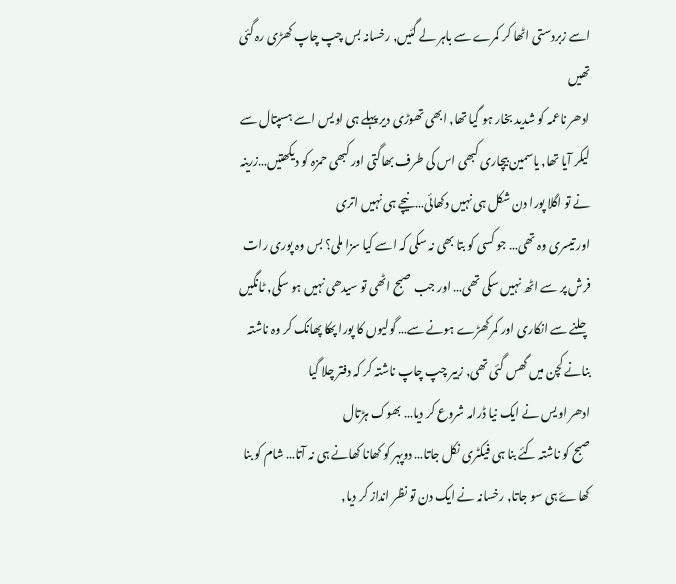اسے زبردستی اٹھا کر کمرے سے باہر لے گئیں, رخسانہ بس چپ چاپ کھڑی رہ گئی تھیں
ادھر ناعمہ کو شدید بخار ہو گیا تھا, ابھی تھوڑی دیر پہلے ہی اویس اسے ہسپتال سے لیکر آیا تھا, یاسمین بیچاری کبھی اس کی طرف بھاگتی اور کبھی حمزہ کو دیکھتیں…زرینہ نے تو اگلا پورا دن شکل ہی نہیں دکھائی…نیچے ہی نہیں اتری
اور تیسری وہ تھی… جو کسی کو بتا بھی نہ سکی کہ اسے کیا سزا ملی؟ بس وہ پوری رات فرش پر سے اٹھ نہیں سکی تھی… اور جب صبح اٹھی تو سیدھی نہیں ہو سکی, ٹانگیں چلنے سے انکاری اور کمر کھڑے ہونے سے… گولیوں کا پورا پھکا پھانک کر وہ ناشتہ بنانے کچن میں گھس گئی تھی, زبیر چپ چاپ ناشتہ کر کہ دفتر چلا گیا
ادھر اویس نے ایک نیا ڈرامہ شروع کر دیا… بھوک ہڑتال
صبح کو ناشتہ کئے بنا ہی فیکٹری نکل جاتا… دوپہر کو کھانا کھانے ہی نہ آتا… شام کو بنا کھاۓ ہی سو جاتا, رخسانہ نے ایک دن تو نظر انداز کر دیا,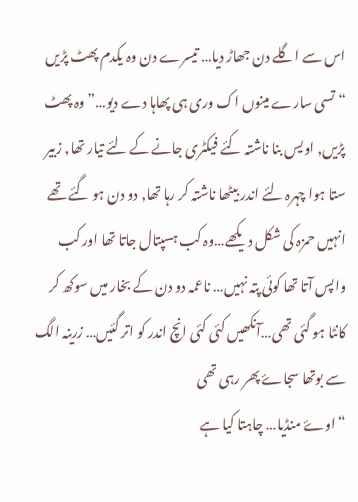اس سے اگلے دن جھاڑ دیا… تیسرے دن وہ یکدم پھٹ پڑیں
“تسی سارے مینوں اک وری ہی پھاہا دے دیو…” وہ پھٹ پڑیں, اویس بنا ناشتہ کئے فیکٹری جانے کے لئے تیار تھا, زبیر ستا ہوا چہرہ لئے اندر بیٹھا ناشتہ کر رہا تھا, دو دن ہو گئے تھے انہیں حمزہ کی شکل دیکھے…وہ کب ہسپتال جاتا تھا اور کب واپس آتا تھا کوئی پتہ نہیں… ناعمہ دو دن کے بخار میں سوکھ کر کانٹا ہو گئی تھی…آنکھیں کئی کئی انچ اندر کو اتر گئیں… زرینہ الگ سے بوتھا سجاۓ پھر رہی تھی
“اوۓ منڈیا… چاہتا کیا ہے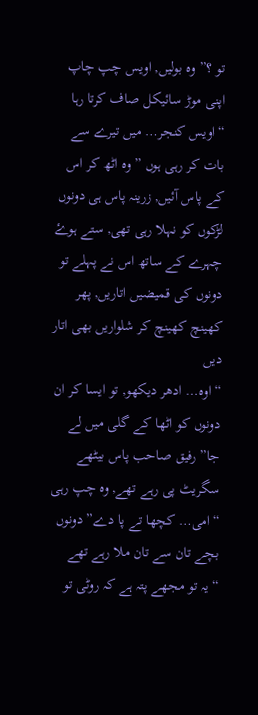تو ؟” وہ بولیں, اویس چپ چاپ اپنی موڑ سائیکل صاف کرتا رہا
“اویس کنجر… میں تیرے سے بات کر رہی ہوں ” وہ اٹھ کر اس کے پاس آئیں, زرینہ پاس ہی دونوں لڑکوں کو نہلا رہی تھی, ستے ہوۓ چہرے کے ساتھ اس نے پہلے تو دونوں کی قمیضیں اتاریں, پھر کھینچ کھینچ کر شلواریں بھی اتار دیں
“اوہ… ادھر دیکھو, تو ایسا کر ان دونوں کو اٹھا کے گلی میں لے جا” رفیق صاحب پاس بیٹھے سگریٹ پی رہے تھے, وہ چپ رہی
“امی… کچھا تے پا دے” دونوں بچے تان سے تان ملا رہے تھے
“یہ تو مجھے پتہ ہے کہ روٹی تو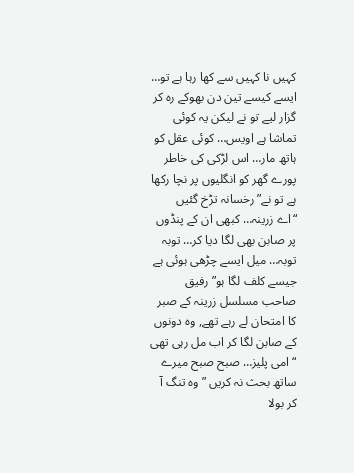کہیں نا کہیں سے کھا رہا ہے تو… ایسے کیسے تین دن بھوکے رہ کر گزار لیے تو نے لیکن یہ کوئی تماشا ہے اویس… کوئی عقل کو ہاتھ مار… اس لڑکی کی خاطر پورے گھر کو انگلیوں پر نچا رکھا ہے تو نے” رخسانہ تڑخ گئیں
“اے زرینہ… کبھی ان کے پنڈوں پر صابن بھی لگا دیا کر… توبہ توبہ… میل ایسے چڑھی ہوئی ہے جیسے کلف لگا ہو” رفیق صاحب مسلسل زرینہ کے صبر کا امتحان لے رہے تھے, وہ دونوں کے صابن لگا کر اب مل رہی تھی
“امی پلیز… صبح صبح میرے ساتھ بحث نہ کریں ” وہ تنگ آ کر بولا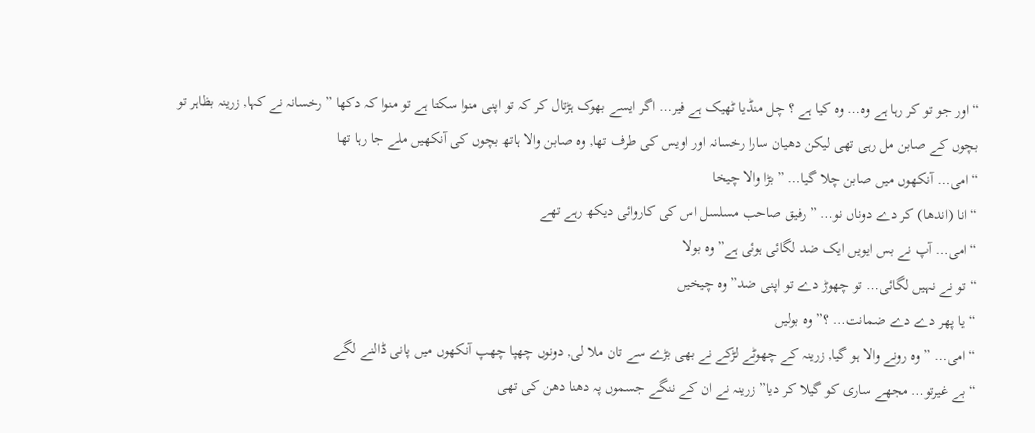“اور جو تو کر رہا ہے وہ… وہ کیا ہے ؟ چل منڈیا ٹھیک ہے فیر… اگر ایسے بھوک ہڑتال کر کہ تو اپنی منوا سکتا ہے تو منوا کہ دکھا ” رخسانہ نے کہا, زرینہ بظاہر تو بچوں کے صابن مل رہی تھی لیکن دھیان سارا رخسانہ اور اویس کی طرف تھا, وہ صابن والا ہاتھ بچوں کی آنکھیں ملے جا رہا تھا
“امی… آنکھوں میں صابن چلا گیا… ” بڑا والا چیخا
“انا (اندھا) کر دے دوناں نو… ” رفیق صاحب مسلسل اس کی کاروائی دیکھ رہے تھے
“امی… آپ نے بس ایویں ایک ضد لگائی ہوئی ہے” وہ بولا
“تو نے نہیں لگائی… تو چھوڑ دے تو اپنی ضد” وہ چیخیں
“یا پھر دے دے ضمانت… ؟” وہ بولیں
“امی… ” وہ رونے والا ہو گیا, زرینہ کے چھوٹے لڑکے نے بھی بڑے سے تان ملا لی, دونوں چھپا چھپ آنکھوں میں پانی ڈالنے لگے
“بے غیرتو… مجھے ساری کو گیلا کر دیا” زرینہ نے ان کے ننگے جسموں پہ دھنا دھن کی تھی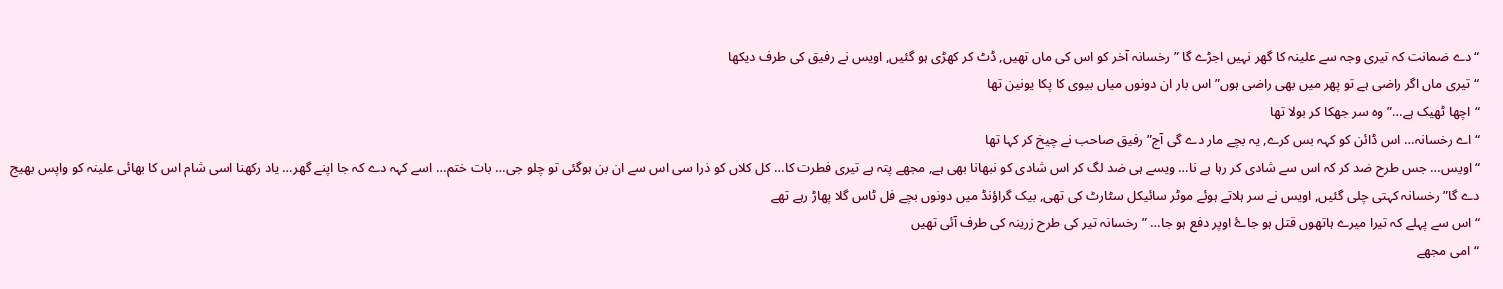“دے ضمانت کہ تیری وجہ سے علینہ کا گھر نہیں اجڑے گا ” رخسانہ آخر کو اس کی ماں تھیں, ڈٹ کر کھڑی ہو گئیں, اویس نے رفیق کی طرف دیکھا
“تیری ماں اگر راضی ہے تو پھر میں بھی راضی ہوں” اس بار ان دونوں میاں بیوی کا پکا یونین تھا
“اچھا ٹھیک ہے…” وہ سر جھکا کر بولا تھا
“اے رخسانہ… اس ڈائن کو کہہ بس کرے, یہ بچے مار دے گی آج” رفیق صاحب نے چیخ کر کہا تھا
“اویس… جس طرح ضد کر کہ اس سے شادی کر رہا ہے نا… ویسے ہی ضد لگ کر اس شادی کو نبھانا بھی ہے, مجھے پتہ ہے تیری فطرت کا… کل کلاں کو ذرا سی اس سے ان بن ہوگئی تو چلو جی… بات ختم… اسے کہہ دے کہ جا اپنے گھر… یاد رکھنا اسی شام اس کا بھائی علینہ کو واپس بھیج دے گا” رخسانہ کہتی چلی گئیں, اویس نے سر ہلاتے ہوئے موٹر سائیکل سٹارٹ کی تھی, بیک گراؤنڈ میں دونوں بچے فل ٹاس گلا پھاڑ رہے تھے
“اس سے پہلے کہ تیرا میرے ہاتھوں قتل ہو جاۓ اوپر دفع ہو جا… ” رخسانہ تیر کی طرح زرینہ کی طرف آئی تھیں
“امی مجھے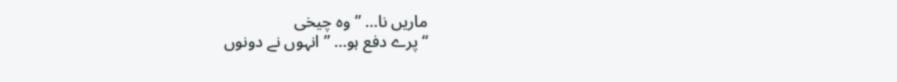ماریں نا… ” وہ چیخی
“پرے دفع ہو… ” انہوں نے دونوں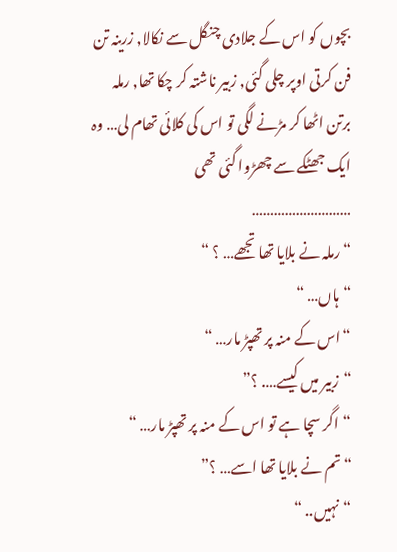بچوں کو اس کے جلادی چنگل سے نکالا, زرینہ تن فن کرتی اوپر چلی گئی, زبیر ناشتہ کر چکا تھا, رملہ برتن اٹھا کر مڑنے لگی تو اس کی کلائی تھام لی… وہ ایک جھٹکے سے چھڑوا گئی تھی
………………………
“رملہ نے بلایا تھا تجھے… ؟ “
“ہاں… “
“اس کے منہ پر تھپڑ مار… “
“زبیر میں کیسے…. ؟”
“اگر سچا ہے تو اس کے منہ پر تھپڑ مار… “
“تم نے بلایا تھا اسے… ؟”
“نہیں.. “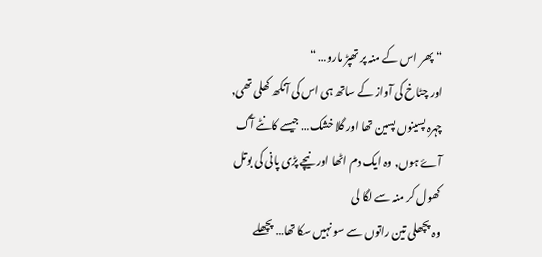“پھر اس کے منہ پر تھپڑ مارو… “
اور چٹاخ کی آواز کے ساتھ ہی اس کی آنکھ کھلی تھی, چہرہ پسینوں پسین تھا اور گلا خشک… جیسے کانٹے آگ آۓ ہوں, وہ ایک دم اٹھا اور نیچے پڑی پانی کی بوتل کھول کر منہ سے لگا لی
وہ پچھلی تین راتوں سے سو نہیں سکا تھا… پچھلے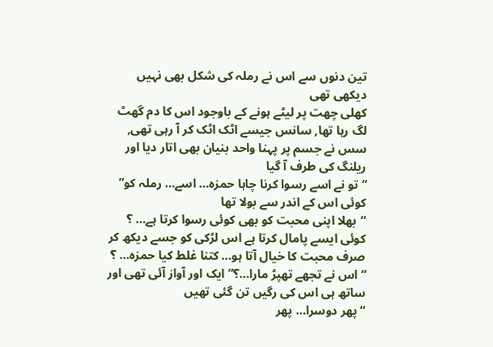تین دنوں سے اس نے رملہ کی شکل بھی نہیں دیکھی تھی
کھلی چھت پر لیٹے ہونے کے باوجود اس کا دم گھٹ لگ رہا تھا, سانس جیسے اٹک اٹک کر آ رہی تھی, سس نے جسم پر پہنا واحد بنیان بھی اتار دیا اور ریلنگ کی طرف آ گیا
“تو نے اسے رسوا کرنا چاہا حمزہ… اسے… رملہ کو” کوئی اس کے اندر سے بولا تھا
“بھلا اپنی محبت کو بھی کوئی رسوا کرتا ہے… ؟ کوئی ایسے پامال کرتا ہے اس لڑکی کو جسے دیکھ کر صرف محبت کا خیال آتا ہو… کتنا غلط کیا حمزہ… ؟
“اس نے تجھے تھپڑ مارا…؟” ایک اور آواز آئی تھی اور ساتھ ہی اس کی رگیں تن گئی تھیں
“پھر دوسرا… پھر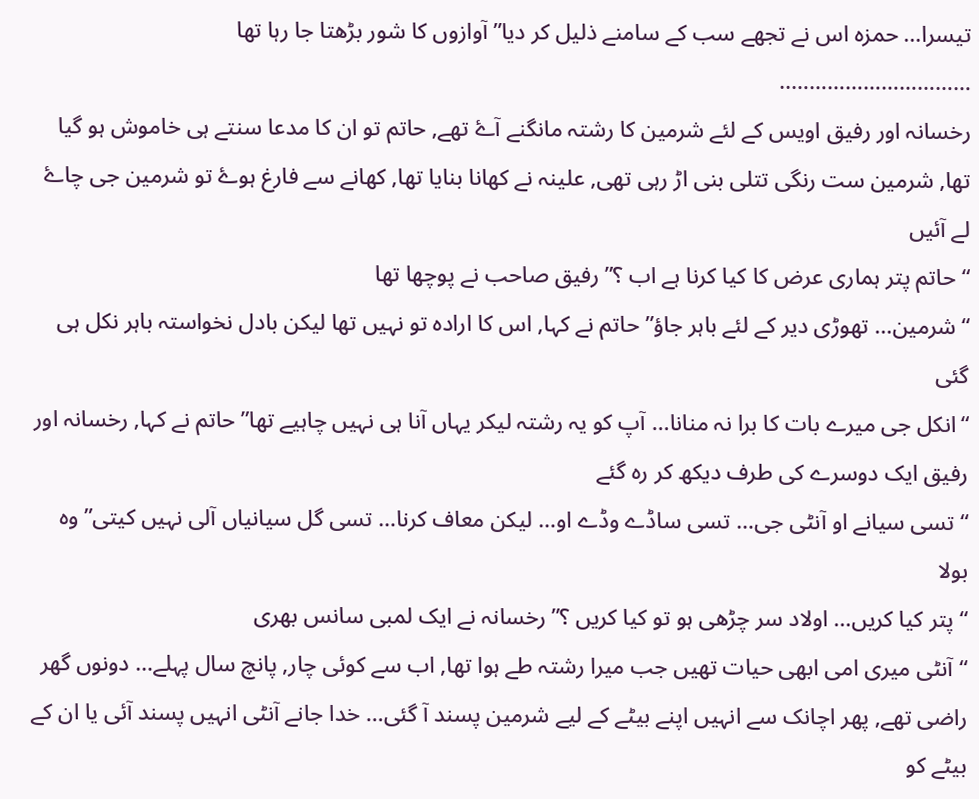تیسرا… حمزہ اس نے تجھے سب کے سامنے ذلیل کر دیا” آوازوں کا شور بڑھتا جا رہا تھا
…………………………..
رخسانہ اور رفیق اویس کے لئے شرمین کا رشتہ مانگنے آۓ تھے, حاتم تو ان کا مدعا سنتے ہی خاموش ہو گیا تھا, شرمین ست رنگی تتلی بنی اڑ رہی تھی, علینہ نے کھانا بنایا تھا, کھانے سے فارغ ہوۓ تو شرمین جی چاۓ لے آئیں
“حاتم پتر ہماری عرض کا کیا کرنا ہے اب ؟” رفیق صاحب نے پوچھا تھا
“شرمین… تھوڑی دیر کے لئے باہر جاؤ” حاتم نے کہا, اس کا ارادہ تو نہیں تھا لیکن بادل نخواستہ باہر نکل ہی گئی
“انکل جی میرے بات کا برا نہ منانا… آپ کو یہ رشتہ لیکر یہاں آنا ہی نہیں چاہیے تھا” حاتم نے کہا, رخسانہ اور رفیق ایک دوسرے کی طرف دیکھ کر رہ گئے
“تسی سیانے او آنٹی جی… تسی ساڈے وڈے او… لیکن معاف کرنا… تسی گل سیانیاں آلی نہیں کیتی” وہ بولا
“پتر کیا کریں… اولاد سر چڑھی ہو تو کیا کریں ؟” رخسانہ نے ایک لمبی سانس بھری
“آنٹی میری امی ابھی حیات تھیں جب میرا رشتہ طے ہوا تھا, اب سے کوئی چار, پانچ سال پہلے… دونوں گھر راضی تھے, پھر اچانک سے انہیں اپنے بیٹے کے لیے شرمین پسند آ گئی… خدا جانے آنٹی انہیں پسند آئی یا ان کے بیٹے کو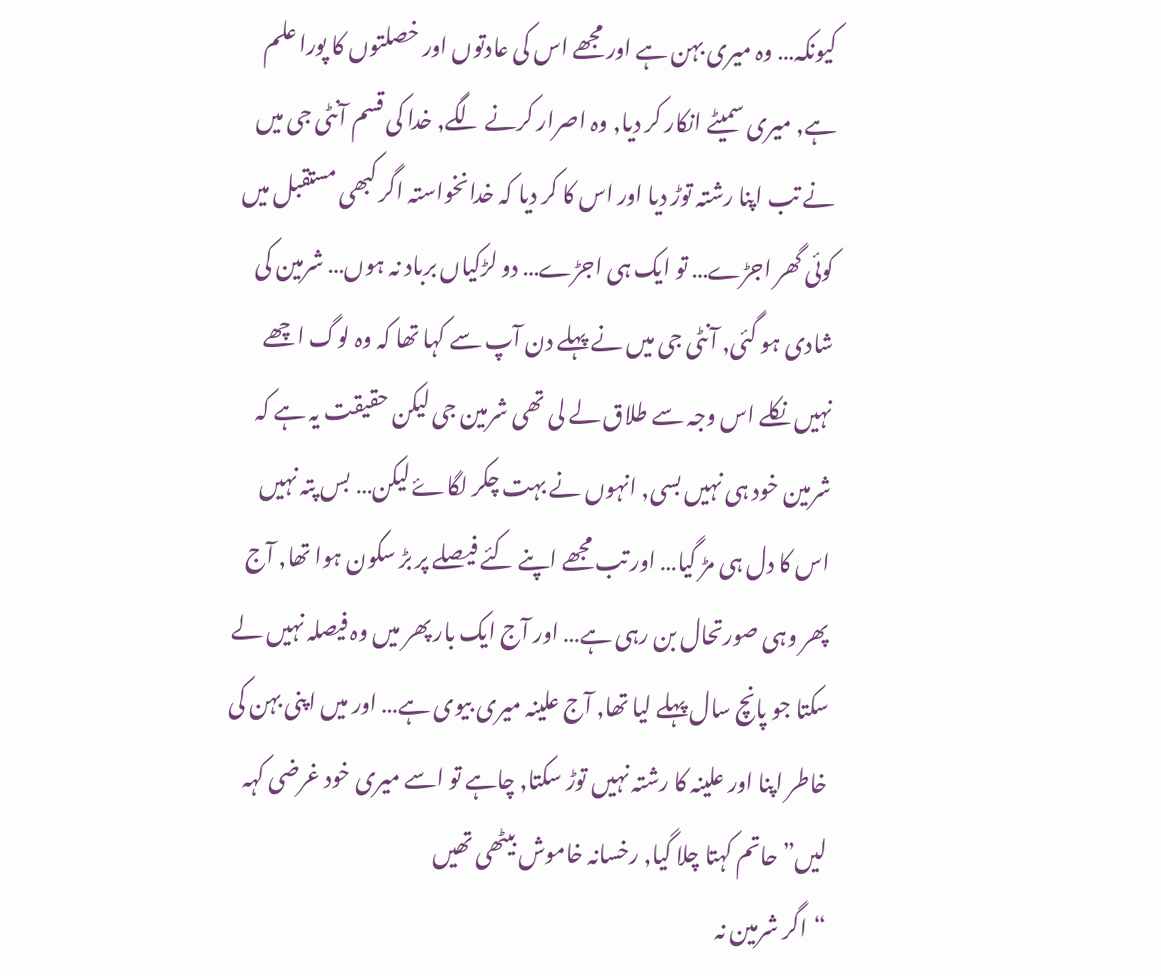کیونکہ… وہ میری بہن ہے اور مجھے اس کی عادتوں اور خصلتوں کا پورا علم ہے, میری سمیٹے انکار کر دیا, وہ اصرار کرنے لگے, خدا کی قسم آنٹی جی میں نے تب اپنا رشتہ توڑ دیا اور اس کا کر دیا کہ خدانخواستہ اگر کبھی مستقبل میں کوئی گھر اجڑے… تو ایک ہی اجڑے… دو لڑکیاں برباد نہ ہوں… شرمین کی شادی ہو گئی, آنٹی جی میں نے پہلے دن آپ سے کہا تھا کہ وہ لوگ اچھے نہیں نکلے اس وجہ سے طلاق لے لی تھی شرمین جی لیکن حقیقت یہ ہے کہ شرمین خود ہی نہیں بسی, انہوں نے بہت چکر لگاۓ لیکن… بس پتہ نہیں اس کا دل ہی مڑ گیا… اور تب مجھے اپنے کئے فیصلے پر بڑ سکون ہوا تھا, آج پھر وہی صورتحال بن رہی ہے… اور آج ایک بار پھر میں وہ فیصلہ نہیں لے سکتا جو پانچ سال پہلے لیا تھا, آج علینہ میری بیوی ہے… اور میں اپنی بہن کی خاطر اپنا اور علینہ کا رشتہ نہیں توڑ سکتا, چاہے تو اسے میری خود غرضی کہہ لیں” حاتم کہتا چلا گیا, رخسانہ خاموش بیٹھی تھیں
“اگر شرمین نہ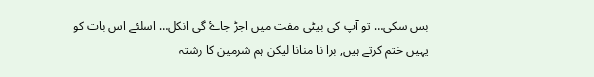بس سکی… تو آپ کی بیٹی مفت میں اجڑ جاۓ گی انکل… اسلئے اس بات کو یہیں ختم کرتے ہیں, برا نا منانا لیکن ہم شرمین کا رشتہ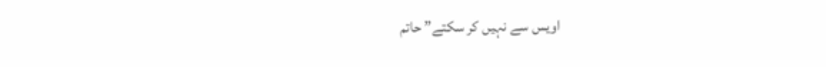اویس سے نہیں کر سکتے” حاتم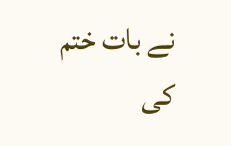نے بات ختم کی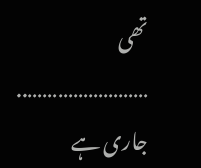تھی
……………………..
جاری ہے